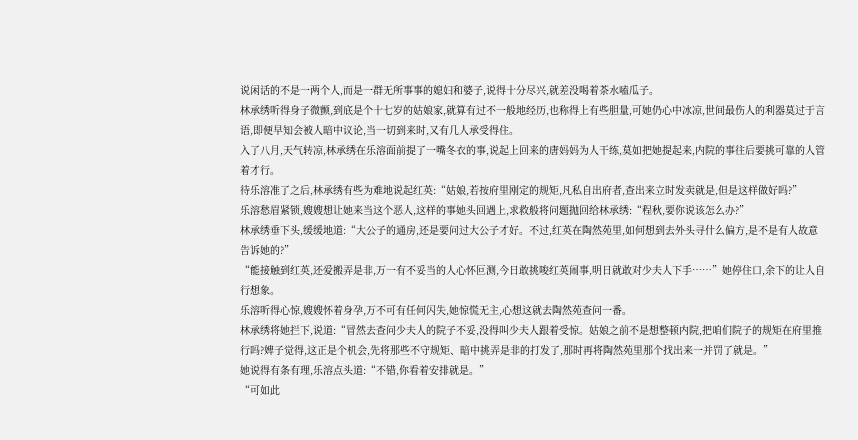说闲话的不是一两个人,而是一群无所事事的媳妇和婆子,说得十分尽兴,就差没喝着茶水嗑瓜子。
林承绣听得身子微颤,到底是个十七岁的姑娘家,就算有过不一般地经历,也称得上有些胆量,可她仍心中冰凉,世间最伤人的利器莫过于言语,即便早知会被人暗中议论,当一切到来时,又有几人承受得住。
入了八月,天气转凉,林承绣在乐溶面前提了一嘴冬衣的事,说起上回来的唐妈妈为人干练,莫如把她提起来,内院的事往后要挑可靠的人管着才行。
待乐溶准了之后,林承绣有些为难地说起红英:“姑娘,若按府里刚定的规矩,凡私自出府者,查出来立时发卖就是,但是这样做好吗?”
乐溶愁眉紧锁,嫂嫂想让她来当这个恶人,这样的事她头回遇上,求救般将问题抛回给林承绣:“程秋,要你说该怎么办?”
林承绣垂下头,缓缓地道:“大公子的通房,还是要问过大公子才好。不过,红英在陶然苑里,如何想到去外头寻什么偏方,是不是有人故意告诉她的?”
“能接触到红英,还爱搬弄是非,万一有不妥当的人心怀叵测,今日敢挑唆红英闹事,明日就敢对少夫人下手……”她停住口,余下的让人自行想象。
乐溶听得心惊,嫂嫂怀着身孕,万不可有任何闪失,她惊慌无主,心想这就去陶然苑查问一番。
林承绣将她拦下,说道:“冒然去查问少夫人的院子不妥,没得叫少夫人跟着受惊。姑娘之前不是想整顿内院,把咱们院子的规矩在府里推行吗?婢子觉得,这正是个机会,先将那些不守规矩、暗中挑弄是非的打发了,那时再将陶然苑里那个找出来一并罚了就是。”
她说得有条有理,乐溶点头道:“不错,你看着安排就是。”
“可如此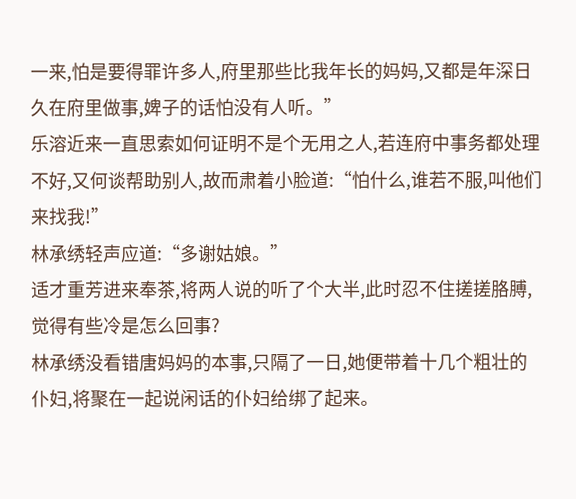一来,怕是要得罪许多人,府里那些比我年长的妈妈,又都是年深日久在府里做事,婢子的话怕没有人听。”
乐溶近来一直思索如何证明不是个无用之人,若连府中事务都处理不好,又何谈帮助别人,故而肃着小脸道:“怕什么,谁若不服,叫他们来找我!”
林承绣轻声应道:“多谢姑娘。”
适才重芳进来奉茶,将两人说的听了个大半,此时忍不住搓搓胳膊,觉得有些冷是怎么回事?
林承绣没看错唐妈妈的本事,只隔了一日,她便带着十几个粗壮的仆妇,将聚在一起说闲话的仆妇给绑了起来。